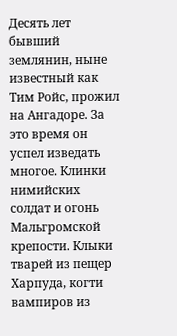Десять лет бывший землянин, ныне известный как Тим Ройс, прожил на Ангадоре. За это время он успел изведать многое. Клинки нимийских солдат и огонь Мальгромской крепости. Клыки тварей из пещер Харпуда, когти вампиров из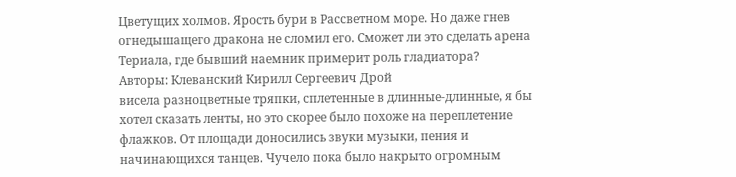Цветущих холмов. Ярость бури в Рассветном море. Но даже гнев огнедышащего дракона не сломил его. Сможет ли это сделать арена Териала, где бывший наемник примерит роль гладиатора?
Авторы: Клеванский Кирилл Сергеевич Дрой
висела разноцветные тряпки, сплетенные в длинные-длинные, я бы хотел сказать ленты, но это скорее было похоже на переплетение флажков. От площади доносились звуки музыки, пения и начинающихся танцев. Чучело пока было накрыто огромным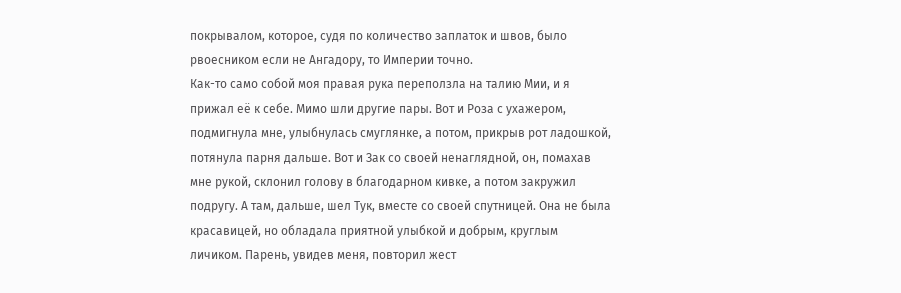покрывалом, которое, судя по количество заплаток и швов, было рвоесником если не Ангадору, то Империи точно.
Как-то само собой моя правая рука переползла на талию Мии, и я прижал её к себе. Мимо шли другие пары. Вот и Роза с ухажером, подмигнула мне, улыбнулась смуглянке, а потом, прикрыв рот ладошкой, потянула парня дальше. Вот и Зак со своей ненаглядной, он, помахав мне рукой, склонил голову в благодарном кивке, а потом закружил подругу. А там, дальше, шел Тук, вместе со своей спутницей. Она не была красавицей, но обладала приятной улыбкой и добрым, круглым личиком. Парень, увидев меня, повторил жест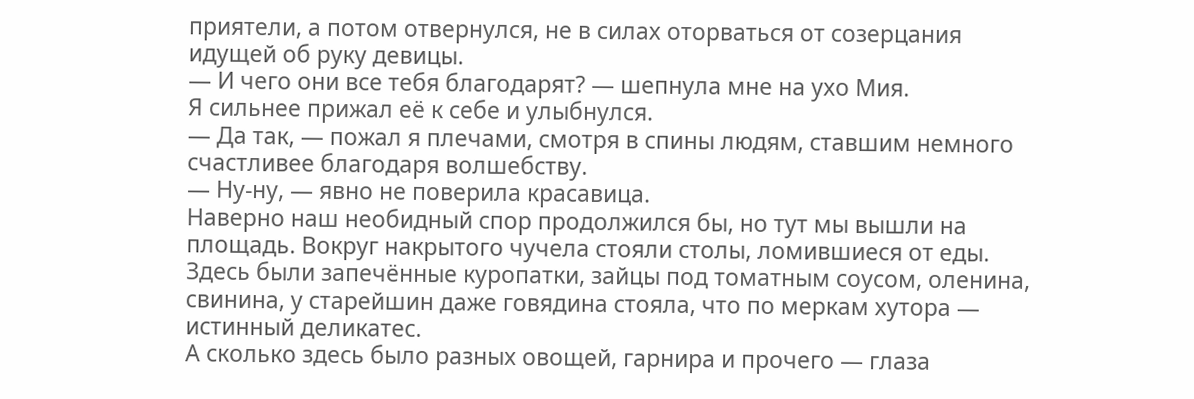приятели, а потом отвернулся, не в силах оторваться от созерцания идущей об руку девицы.
— И чего они все тебя благодарят? — шепнула мне на ухо Мия.
Я сильнее прижал её к себе и улыбнулся.
— Да так, — пожал я плечами, смотря в спины людям, ставшим немного счастливее благодаря волшебству.
— Ну-ну, — явно не поверила красавица.
Наверно наш необидный спор продолжился бы, но тут мы вышли на площадь. Вокруг накрытого чучела стояли столы, ломившиеся от еды. Здесь были запечённые куропатки, зайцы под томатным соусом, оленина, свинина, у старейшин даже говядина стояла, что по меркам хутора — истинный деликатес.
А сколько здесь было разных овощей, гарнира и прочего — глаза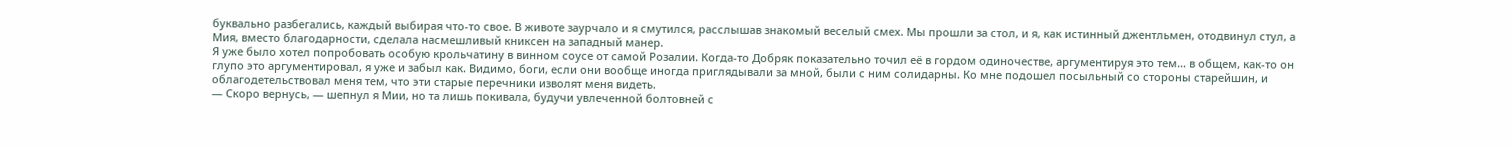буквально разбегались, каждый выбирая что-то свое. В животе заурчало и я смутился, расслышав знакомый веселый смех. Мы прошли за стол, и я, как истинный джентльмен, отодвинул стул, а Мия, вместо благодарности, сделала насмешливый книксен на западный манер.
Я уже было хотел попробовать особую крольчатину в винном соусе от самой Розалии. Когда-то Добряк показательно точил её в гордом одиночестве, аргументируя это тем… в общем, как-то он глупо это аргументировал, я уже и забыл как. Видимо, боги, если они вообще иногда приглядывали за мной, были с ним солидарны. Ко мне подошел посыльный со стороны старейшин, и облагодетельствовал меня тем, что эти старые перечники изволят меня видеть.
— Скоро вернусь, — шепнул я Мии, но та лишь покивала, будучи увлеченной болтовней с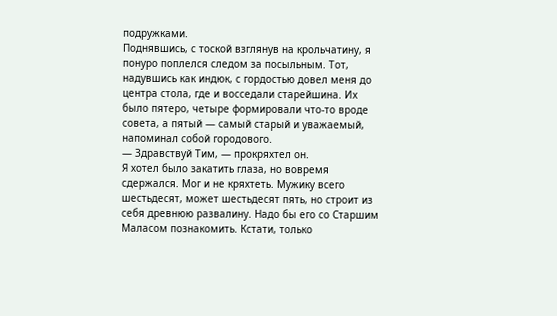подружками.
Поднявшись, с тоской взглянув на крольчатину, я понуро поплелся следом за посыльным. Тот, надувшись как индюк, с гордостью довел меня до центра стола, где и восседали старейшина. Их было пятеро, четыре формировали что-то вроде совета, а пятый — самый старый и уважаемый, напоминал собой городового.
— Здравствуй Тим, — прокряхтел он.
Я хотел было закатить глаза, но вовремя сдержался. Мог и не кряхтеть. Мужику всего шестьдесят, может шестьдесят пять, но строит из себя древнюю развалину. Надо бы его со Старшим Маласом познакомить. Кстати, только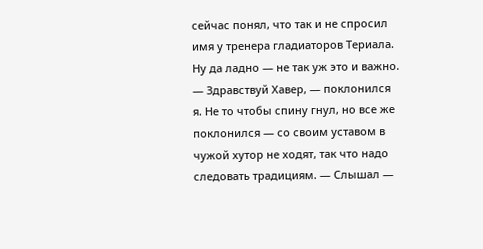сейчас понял, что так и не спросил имя у тренера гладиаторов Териала. Ну да ладно — не так уж это и важно.
— Здравствуй Хавер, — поклонился я. Не то чтобы спину гнул, но все же поклонился — со своим уставом в чужой хутор не ходят, так что надо следовать традициям. — Слышал —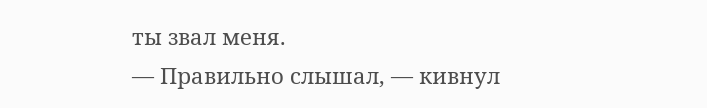ты звал меня.
— Правильно слышал, — кивнул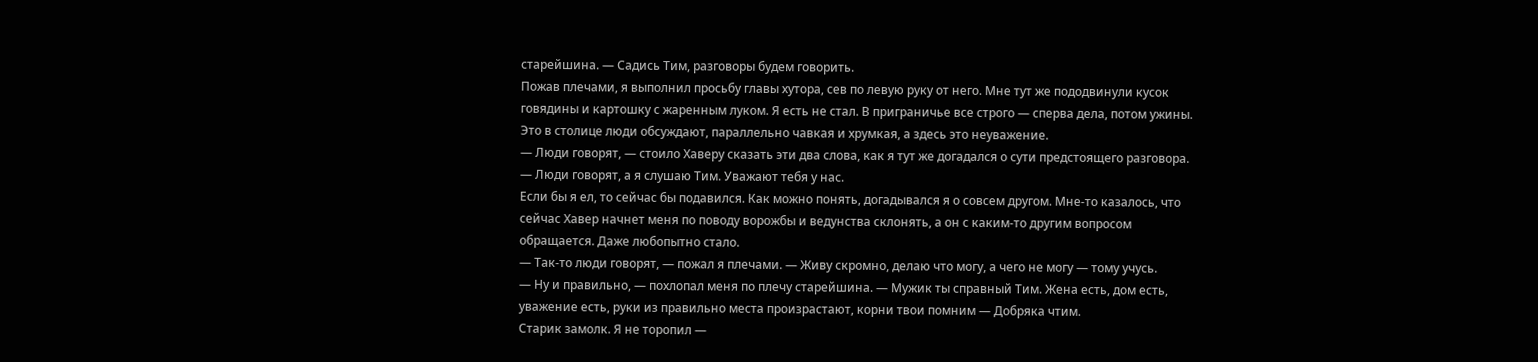старейшина. — Садись Тим, разговоры будем говорить.
Пожав плечами, я выполнил просьбу главы хутора, сев по левую руку от него. Мне тут же пододвинули кусок говядины и картошку с жаренным луком. Я есть не стал. В приграничье все строго — сперва дела, потом ужины. Это в столице люди обсуждают, параллельно чавкая и хрумкая, а здесь это неуважение.
— Люди говорят, — стоило Хаверу сказать эти два слова, как я тут же догадался о сути предстоящего разговора. — Люди говорят, а я слушаю Тим. Уважают тебя у нас.
Если бы я ел, то сейчас бы подавился. Как можно понять, догадывался я о совсем другом. Мне-то казалось, что сейчас Хавер начнет меня по поводу ворожбы и ведунства склонять, а он с каким-то другим вопросом обращается. Даже любопытно стало.
— Так-то люди говорят, — пожал я плечами. — Живу скромно, делаю что могу, а чего не могу — тому учусь.
— Ну и правильно, — похлопал меня по плечу старейшина. — Мужик ты справный Тим. Жена есть, дом есть, уважение есть, руки из правильно места произрастают, корни твои помним — Добряка чтим.
Старик замолк. Я не торопил —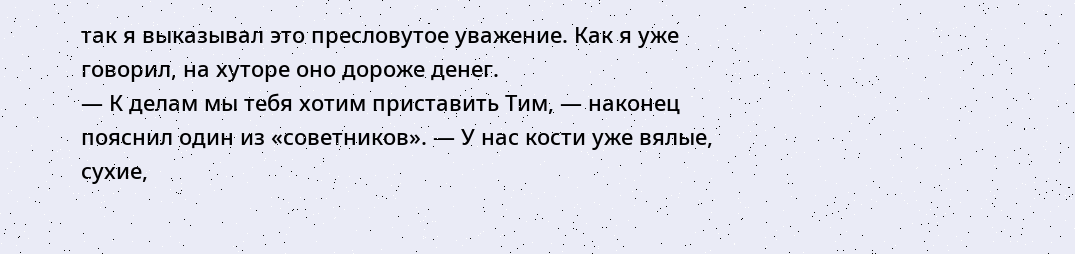так я выказывал это пресловутое уважение. Как я уже говорил, на хуторе оно дороже денег.
— К делам мы тебя хотим приставить Тим, — наконец пояснил один из «советников». — У нас кости уже вялые, сухие,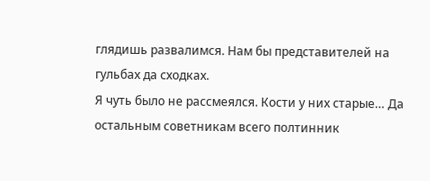глядишь развалимся. Нам бы представителей на гульбах да сходках.
Я чуть было не рассмеялся. Кости у них старые… Да остальным советникам всего полтинник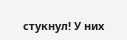стукнул! У них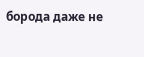борода даже не